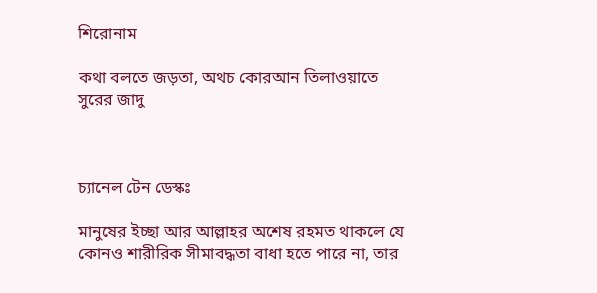শিরোনাম

কথা বলতে জড়তা, অথচ কোরআন তিলাওয়াতে সুরের জাদু



চ্যানেল টেন ডেস্কঃ

মানুষের ইচ্ছা আর আল্লাহর অশেষ রহমত থাকলে যে কোনও শারীরিক সীমাবদ্ধতা বাধা হতে পারে না, তার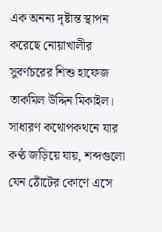এক অনন্য দৃষ্টান্ত স্থাপন করেছে নোয়াখালীর সুবর্ণচরের শিশু হাফেজ তাকমিল উদ্দিন মিকাইল। সাধারণ কথোপকথনে যার কণ্ঠ জড়িয়ে যায়, শব্দগুলো যেন ঠোঁটের কোণে এসে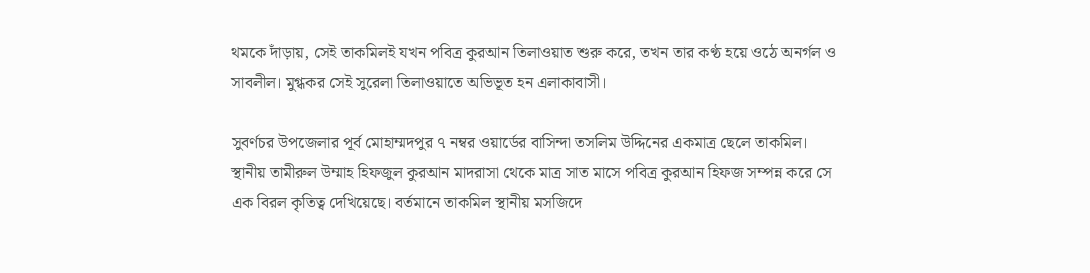থমকে দাঁড়ায়, সেই তাকমিলই যখন পবিত্র কুরআন তিলাওয়াত শুরু করে, তখন তার কণ্ঠ হয়ে ওঠে অনর্গল ও সাবলীল। মুগ্ধকর সেই সুরেলা তিলাওয়াতে অভিভূত হন এলাকাবাসী।

সুবর্ণচর উপজেলার পূর্ব মোহাম্মদপুর ৭ নম্বর ওয়ার্ডের বাসিন্দা তসলিম উদ্দিনের একমাত্র ছেলে তাকমিল। স্থানীয় তামীরুল উম্মাহ হিফজুল কুরআন মাদরাসা থেকে মাত্র সাত মাসে পবিত্র কুরআন হিফজ সম্পন্ন করে সে এক বিরল কৃতিত্ব দেখিয়েছে। বর্তমানে তাকমিল স্থানীয় মসজিদে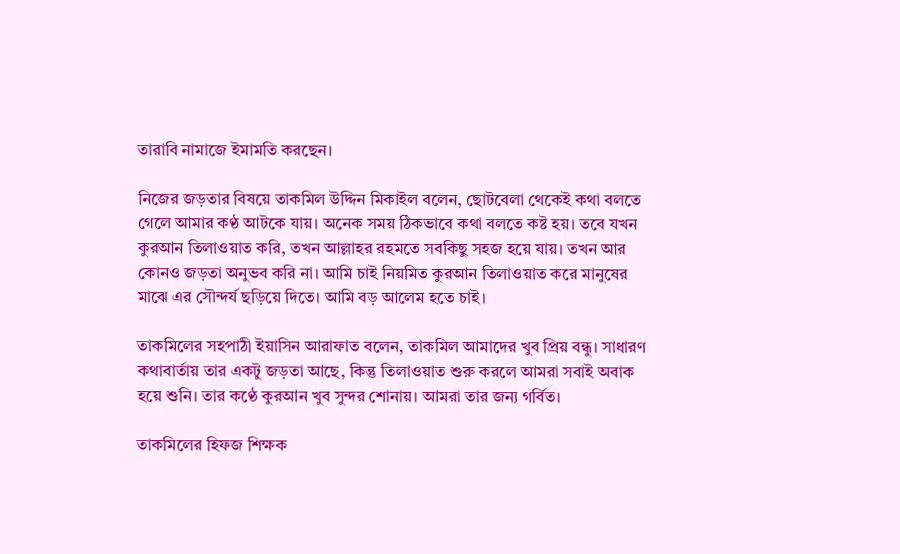তারাবি নামাজে ইমামতি করছেন।

নিজের জড়তার বিষয়ে তাকমিল উদ্দিন মিকাইল বলেন, ছোটবেলা থেকেই কথা বলতে গেলে আমার কণ্ঠ আটকে যায়। অনেক সময় ঠিকভাবে কথা বলতে কষ্ট হয়। তবে যখন কুরআন তিলাওয়াত করি, তখন আল্লাহর রহমতে সবকিছু সহজ হয়ে যায়। তখন আর কোনও জড়তা অনুভব করি না। আমি চাই নিয়মিত কুরআন তিলাওয়াত করে মানুষের মাঝে এর সৌন্দর্য ছড়িয়ে দিতে। আমি বড় আলেম হতে চাই।

তাকমিলের সহপাঠী ইয়াসিন আরাফাত বলেন, তাকমিল আমাদের খুব প্রিয় বন্ধু। সাধারণ কথাবার্তায় তার একটু জড়তা আছে, কিন্তু তিলাওয়াত শুরু করলে আমরা সবাই অবাক হয়ে শুনি। তার কণ্ঠে কুরআন খুব সুন্দর শোনায়। আমরা তার জন্য গর্বিত।

তাকমিলের হিফজ শিক্ষক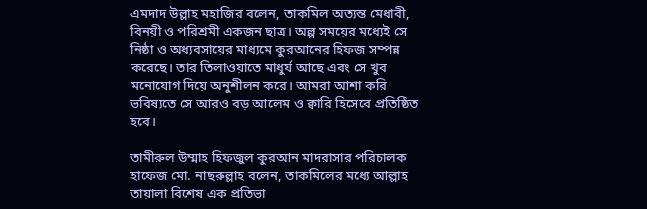এমদাদ উল্লাহ মহাজির বলেন, তাকমিল অত্যন্ত মেধাবী, বিনয়ী ও পরিশ্রমী একজন ছাত্র। অল্প সময়ের মধ্যেই সে নিষ্ঠা ও অধ্যবসায়ের মাধ্যমে কুরআনের হিফজ সম্পন্ন করেছে। তার তিলাওয়াতে মাধুর্য আছে এবং সে খুব মনোযোগ দিয়ে অনুশীলন করে। আমরা আশা করি ভবিষ্যতে সে আরও বড় আলেম ও ক্বারি হিসেবে প্রতিষ্ঠিত হবে।

তামীরুল উম্মাহ হিফজুল কুরআন মাদরাসার পরিচালক হাফেজ মো. নাছরুল্লাহ বলেন, তাকমিলের মধ্যে আল্লাহ তায়ালা বিশেষ এক প্রতিভা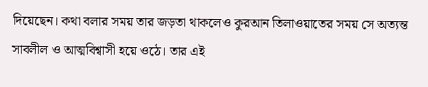দিয়েছেন। কথা বলার সময় তার জড়তা থাকলেও কুরআন তিলাওয়াতের সময় সে অত্যন্ত সাবলীল ও আত্মবিশ্বাসী হয়ে ওঠে। তার এই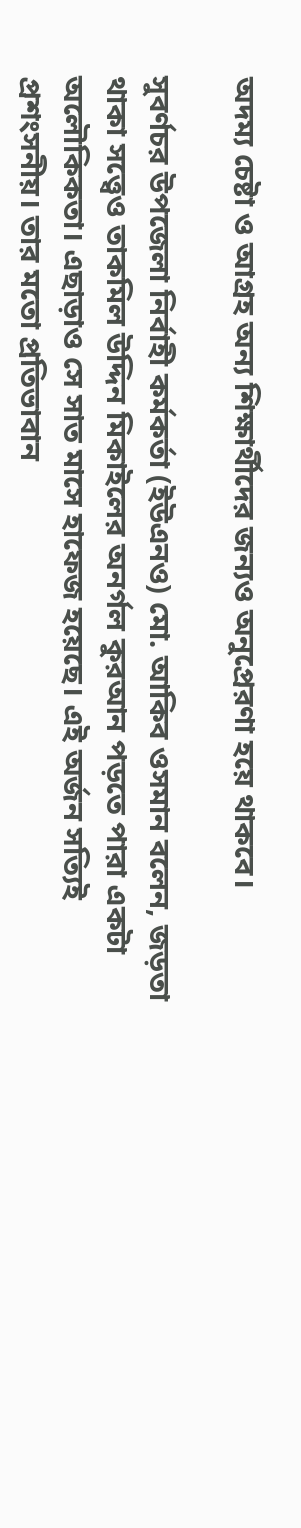অদম্য চেষ্টা ও আগ্রহ অন্য শিক্ষার্থীদের জন্যও অনুপ্রেরণা হয়ে থাকবে।

সুবর্ণচর উপজেলা নির্বাহী কর্মকর্তা (ইউএনও) মো. আকিব ওসমান বলেন, জড়তা থাকা সত্ত্বেও তাকমিল উদ্দিন মিকাইলের অনর্গল কুরআন পড়তে পারা একটা অলৌকিকতা। এছাড়াও সে সাত মাসে হাফেজ হয়েছে। এই অর্জন সত্যিই প্রশংসনীয়। তার মতো প্রতিভাবান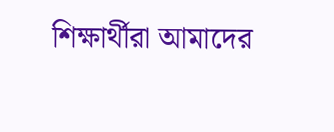শিক্ষার্থীরা আমাদের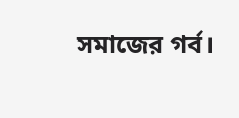সমাজের গর্ব।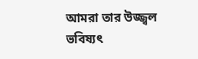আমরা তার উজ্জ্বল ভবিষ্যৎ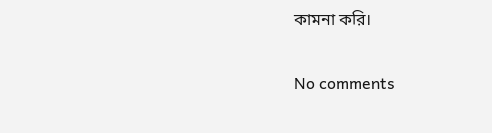কামনা করি।

No comments